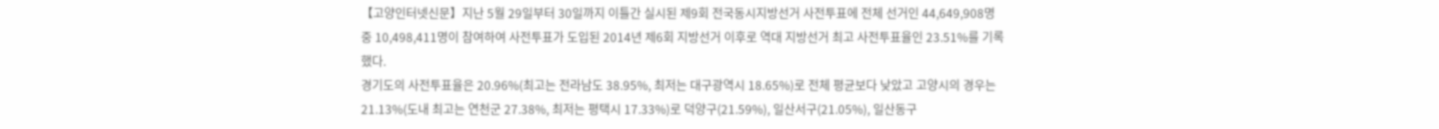【고양인터넷신문】지난 5월 29일부터 30일까지 이틀간 실시된 제9회 전국동시지방선거 사전투표에 전체 선거인 44,649,908명 중 10,498,411명이 참여하여 사전투표가 도입된 2014년 제6회 지방선거 이후로 역대 지방선거 최고 사전투표율인 23.51%를 기록했다.
경기도의 사전투표율은 20.96%(최고는 전라남도 38.95%, 최저는 대구광역시 18.65%)로 전체 평균보다 낮았고 고양시의 경우는 21.13%(도내 최고는 연천군 27.38%, 최저는 평택시 17.33%)로 덕양구(21.59%), 일산서구(21.05%), 일산동구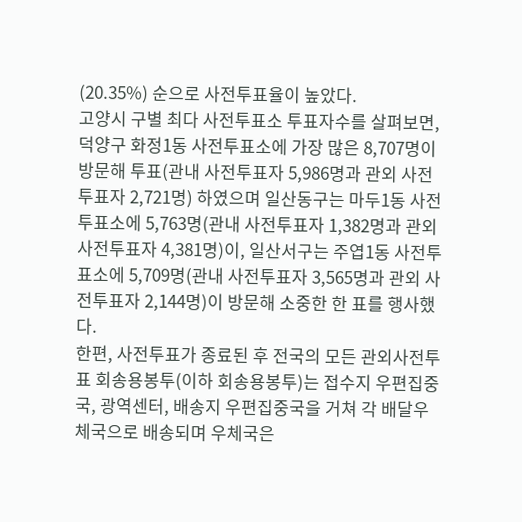(20.35%) 순으로 사전투표율이 높았다.
고양시 구별 최다 사전투표소 투표자수를 살펴보면, 덕양구 화정1동 사전투표소에 가장 많은 8,707명이 방문해 투표(관내 사전투표자 5,986명과 관외 사전투표자 2,721명) 하였으며 일산동구는 마두1동 사전투표소에 5,763명(관내 사전투표자 1,382명과 관외 사전투표자 4,381명)이, 일산서구는 주엽1동 사전투표소에 5,709명(관내 사전투표자 3,565명과 관외 사전투표자 2,144명)이 방문해 소중한 한 표를 행사했다.
한편, 사전투표가 종료된 후 전국의 모든 관외사전투표 회송용봉투(이하 회송용봉투)는 접수지 우편집중국, 광역센터, 배송지 우편집중국을 거쳐 각 배달우체국으로 배송되며 우체국은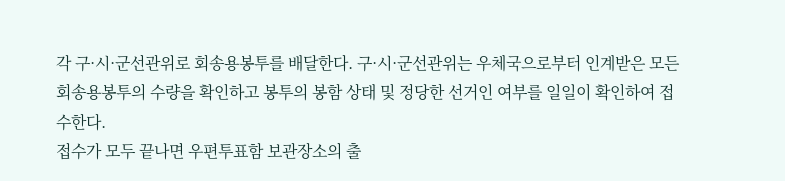각 구·시·군선관위로 회송용봉투를 배달한다. 구·시·군선관위는 우체국으로부터 인계받은 모든 회송용봉투의 수량을 확인하고 봉투의 봉함 상태 및 정당한 선거인 여부를 일일이 확인하여 접수한다.
접수가 모두 끝나면 우편투표함 보관장소의 출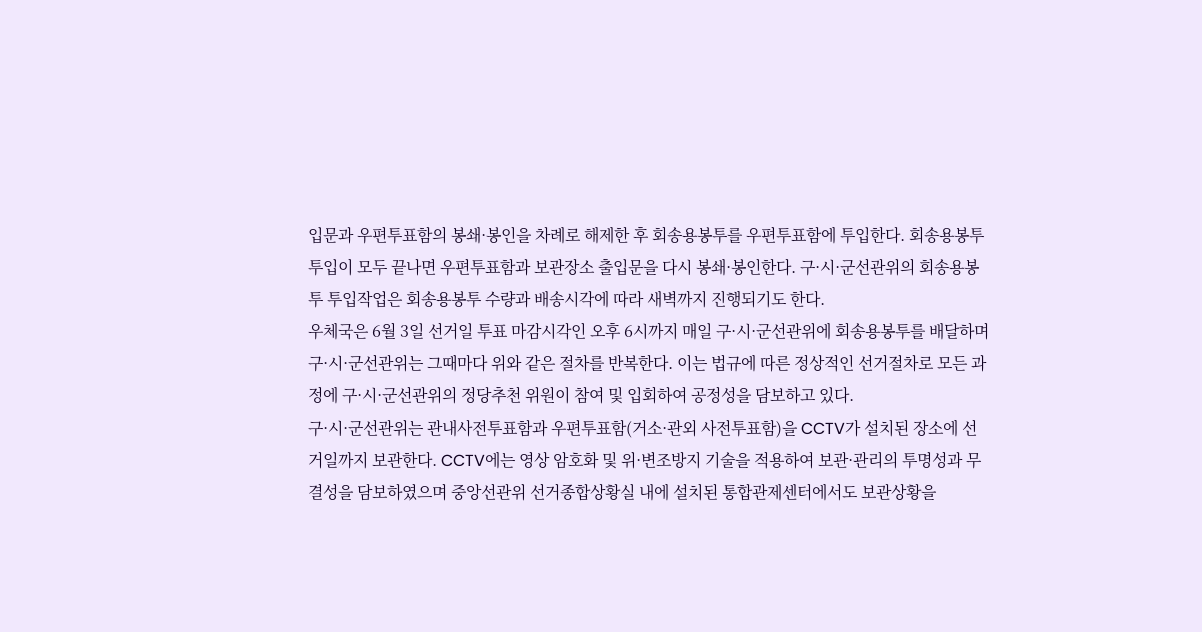입문과 우편투표함의 봉쇄·봉인을 차례로 해제한 후 회송용봉투를 우편투표함에 투입한다. 회송용봉투 투입이 모두 끝나면 우편투표함과 보관장소 출입문을 다시 봉쇄·봉인한다. 구·시·군선관위의 회송용봉투 투입작업은 회송용봉투 수량과 배송시각에 따라 새벽까지 진행되기도 한다.
우체국은 6월 3일 선거일 투표 마감시각인 오후 6시까지 매일 구·시·군선관위에 회송용봉투를 배달하며 구·시·군선관위는 그때마다 위와 같은 절차를 반복한다. 이는 법규에 따른 정상적인 선거절차로 모든 과정에 구·시·군선관위의 정당추천 위원이 참여 및 입회하여 공정성을 담보하고 있다.
구·시·군선관위는 관내사전투표함과 우편투표함(거소·관외 사전투표함)을 CCTV가 설치된 장소에 선거일까지 보관한다. CCTV에는 영상 암호화 및 위·변조방지 기술을 적용하여 보관·관리의 투명성과 무결성을 담보하였으며 중앙선관위 선거종합상황실 내에 설치된 통합관제센터에서도 보관상황을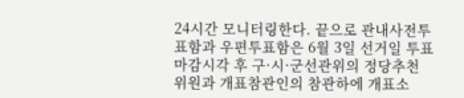24시간 모니터링한다. 끝으로 관내사전투표함과 우편투표함은 6월 3일 선거일 투표마감시각 후 구·시·군선관위의 정당추천 위원과 개표참관인의 참관하에 개표소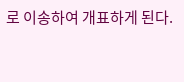로 이송하여 개표하게 된다.